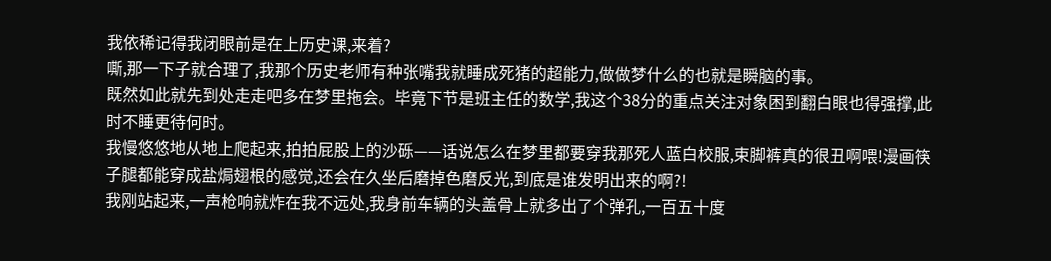我依稀记得我闭眼前是在上历史课,来着?
嘶,那一下子就合理了,我那个历史老师有种张嘴我就睡成死猪的超能力,做做梦什么的也就是瞬脑的事。
既然如此就先到处走走吧多在梦里拖会。毕竟下节是班主任的数学,我这个38分的重点关注对象困到翻白眼也得强撑,此时不睡更待何时。
我慢悠悠地从地上爬起来,拍拍屁股上的沙砾——话说怎么在梦里都要穿我那死人蓝白校服,束脚裤真的很丑啊喂!漫画筷子腿都能穿成盐焗翅根的感觉,还会在久坐后磨掉色磨反光,到底是谁发明出来的啊?!
我刚站起来,一声枪响就炸在我不远处,我身前车辆的头盖骨上就多出了个弹孔,一百五十度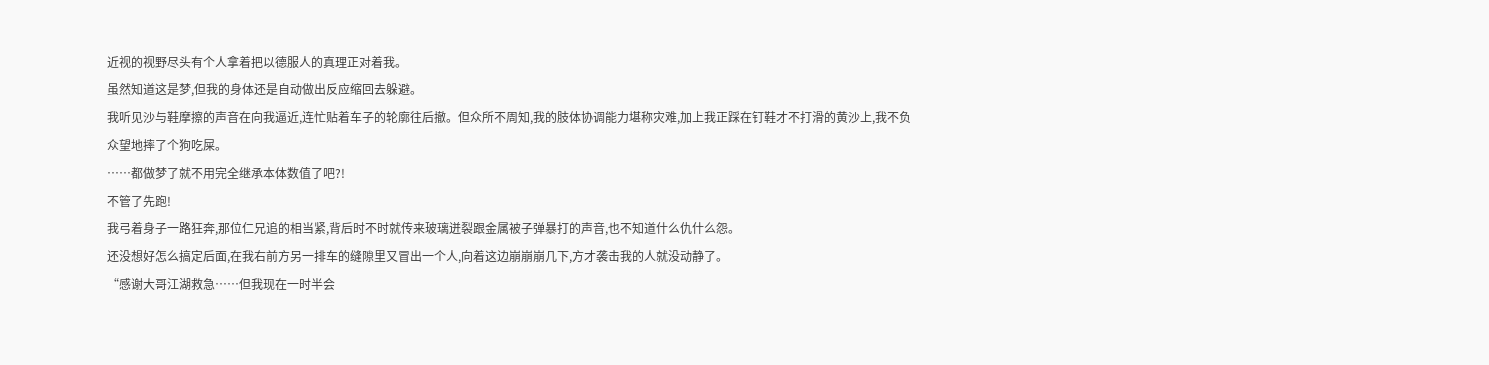近视的视野尽头有个人拿着把以德服人的真理正对着我。
虽然知道这是梦,但我的身体还是自动做出反应缩回去躲避。
我听见沙与鞋摩擦的声音在向我逼近,连忙贴着车子的轮廓往后撤。但众所不周知,我的肢体协调能力堪称灾难,加上我正踩在钉鞋才不打滑的黄沙上,我不负众望地摔了个狗吃屎。
……都做梦了就不用完全继承本体数值了吧?!
不管了先跑!
我弓着身子一路狂奔,那位仁兄追的相当紧,背后时不时就传来玻璃迸裂跟金属被子弹暴打的声音,也不知道什么仇什么怨。
还没想好怎么搞定后面,在我右前方另一排车的缝隙里又冒出一个人,向着这边崩崩崩几下,方才袭击我的人就没动静了。
“感谢大哥江湖救急……但我现在一时半会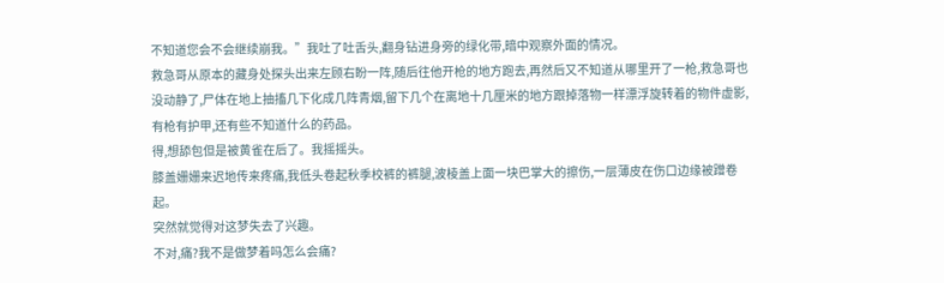不知道您会不会继续崩我。”我吐了吐舌头,翻身钻进身旁的绿化带,暗中观察外面的情况。
救急哥从原本的藏身处探头出来左顾右盼一阵,随后往他开枪的地方跑去,再然后又不知道从哪里开了一枪,救急哥也没动静了,尸体在地上抽搐几下化成几阵青烟,留下几个在离地十几厘米的地方跟掉落物一样漂浮旋转着的物件虚影,有枪有护甲,还有些不知道什么的药品。
得,想舔包但是被黄雀在后了。我摇摇头。
膝盖姗姗来迟地传来疼痛,我低头卷起秋季校裤的裤腿,波棱盖上面一块巴掌大的擦伤,一层薄皮在伤口边缘被蹭卷起。
突然就觉得对这梦失去了兴趣。
不对,痛?我不是做梦着吗怎么会痛?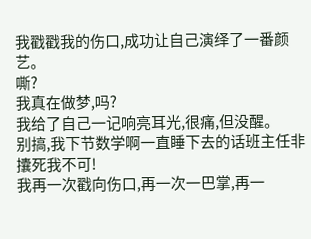我戳戳我的伤口,成功让自己演绎了一番颜艺。
嘶?
我真在做梦,吗?
我给了自己一记响亮耳光,很痛,但没醒。
别搞,我下节数学啊一直睡下去的话班主任非攮死我不可!
我再一次戳向伤口,再一次一巴掌,再一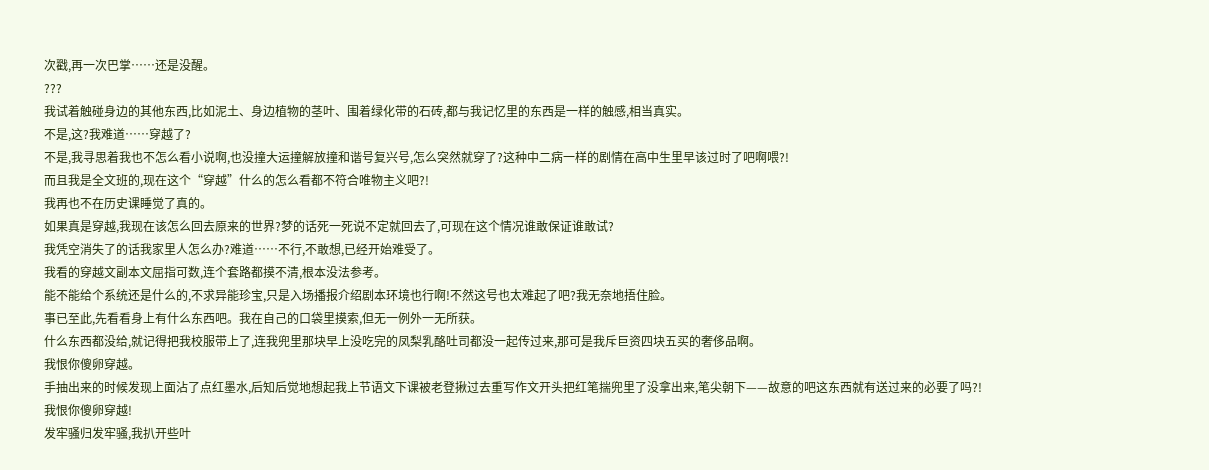次戳,再一次巴掌……还是没醒。
???
我试着触碰身边的其他东西,比如泥土、身边植物的茎叶、围着绿化带的石砖,都与我记忆里的东西是一样的触感,相当真实。
不是,这?我难道……穿越了?
不是,我寻思着我也不怎么看小说啊,也没撞大运撞解放撞和谐号复兴号,怎么突然就穿了?这种中二病一样的剧情在高中生里早该过时了吧啊喂?!
而且我是全文班的,现在这个“穿越”什么的怎么看都不符合唯物主义吧?!
我再也不在历史课睡觉了真的。
如果真是穿越,我现在该怎么回去原来的世界?梦的话死一死说不定就回去了,可现在这个情况谁敢保证谁敢试?
我凭空消失了的话我家里人怎么办?难道……不行,不敢想,已经开始难受了。
我看的穿越文副本文屈指可数,连个套路都摸不清,根本没法参考。
能不能给个系统还是什么的,不求异能珍宝,只是入场播报介绍剧本环境也行啊!不然这号也太难起了吧?我无奈地捂住脸。
事已至此,先看看身上有什么东西吧。我在自己的口袋里摸索,但无一例外一无所获。
什么东西都没给,就记得把我校服带上了,连我兜里那块早上没吃完的凤梨乳酪吐司都没一起传过来,那可是我斥巨资四块五买的奢侈品啊。
我恨你傻卵穿越。
手抽出来的时候发现上面沾了点红墨水,后知后觉地想起我上节语文下课被老登揪过去重写作文开头把红笔揣兜里了没拿出来,笔尖朝下——故意的吧这东西就有送过来的必要了吗?!
我恨你傻卵穿越!
发牢骚归发牢骚,我扒开些叶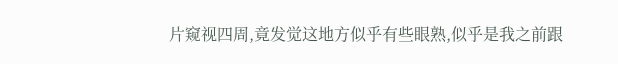片窥视四周,竟发觉这地方似乎有些眼熟,似乎是我之前跟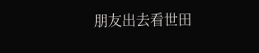朋友出去看世田